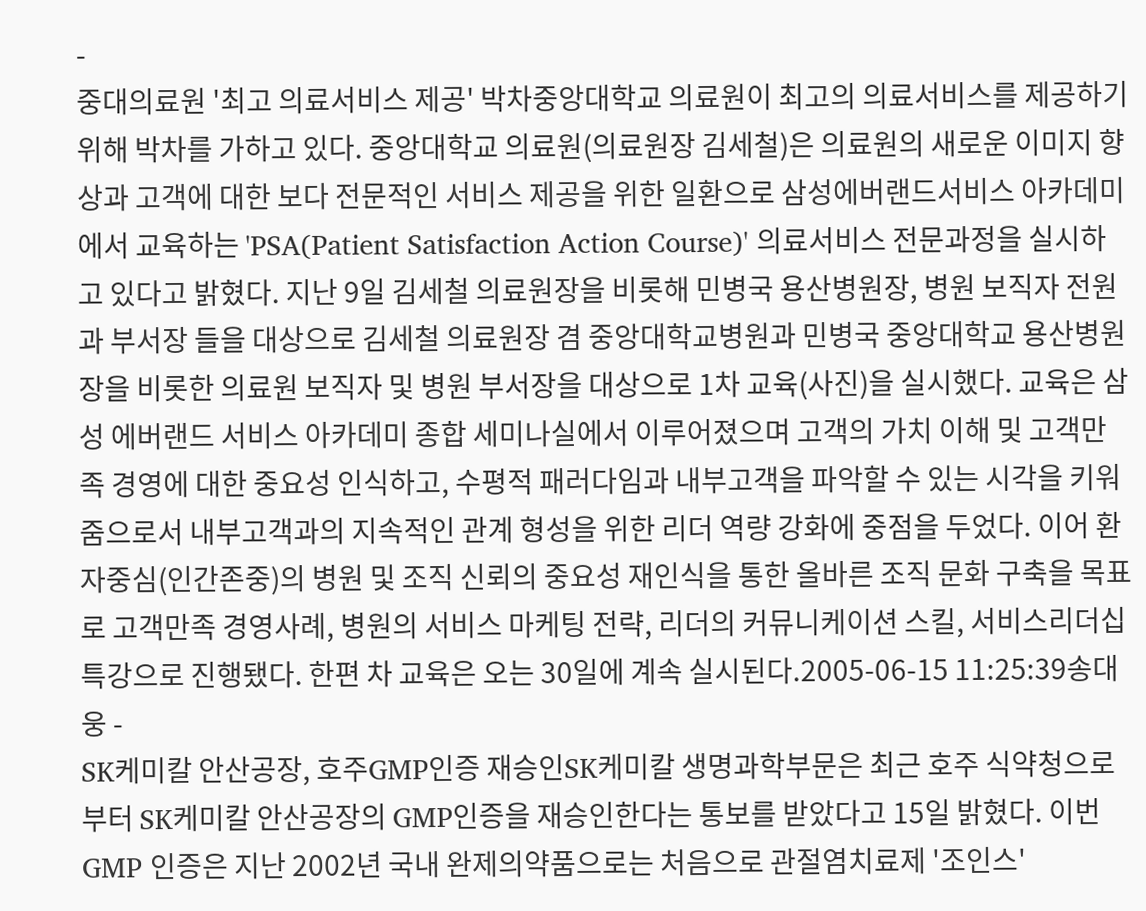-
중대의료원 '최고 의료서비스 제공' 박차중앙대학교 의료원이 최고의 의료서비스를 제공하기 위해 박차를 가하고 있다. 중앙대학교 의료원(의료원장 김세철)은 의료원의 새로운 이미지 향상과 고객에 대한 보다 전문적인 서비스 제공을 위한 일환으로 삼성에버랜드서비스 아카데미에서 교육하는 'PSA(Patient Satisfaction Action Course)' 의료서비스 전문과정을 실시하고 있다고 밝혔다. 지난 9일 김세철 의료원장을 비롯해 민병국 용산병원장, 병원 보직자 전원과 부서장 들을 대상으로 김세철 의료원장 겸 중앙대학교병원과 민병국 중앙대학교 용산병원장을 비롯한 의료원 보직자 및 병원 부서장을 대상으로 1차 교육(사진)을 실시했다. 교육은 삼성 에버랜드 서비스 아카데미 종합 세미나실에서 이루어졌으며 고객의 가치 이해 및 고객만족 경영에 대한 중요성 인식하고, 수평적 패러다임과 내부고객을 파악할 수 있는 시각을 키워 줌으로서 내부고객과의 지속적인 관계 형성을 위한 리더 역량 강화에 중점을 두었다. 이어 환자중심(인간존중)의 병원 및 조직 신뢰의 중요성 재인식을 통한 올바른 조직 문화 구축을 목표로 고객만족 경영사례, 병원의 서비스 마케팅 전략, 리더의 커뮤니케이션 스킬, 서비스리더십 특강으로 진행됐다. 한편 차 교육은 오는 30일에 계속 실시된다.2005-06-15 11:25:39송대웅 -
SK케미칼 안산공장, 호주GMP인증 재승인SK케미칼 생명과학부문은 최근 호주 식약청으로 부터 SK케미칼 안산공장의 GMP인증을 재승인한다는 통보를 받았다고 15일 밝혔다. 이번 GMP 인증은 지난 2002년 국내 완제의약품으로는 처음으로 관절염치료제 '조인스'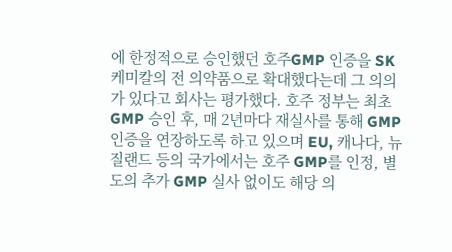에 한정적으로 승인했던 호주GMP 인증을 SK케미칼의 전 의약품으로 확대했다는데 그 의의가 있다고 회사는 평가했다. 호주 정부는 최초 GMP 승인 후, 매 2년마다 재실사를 통해 GMP 인증을 연장하도록 하고 있으며 EU, 캐나다, 뉴질랜드 등의 국가에서는 호주 GMP를 인정, 별도의 추가 GMP 실사 없이도 해당 의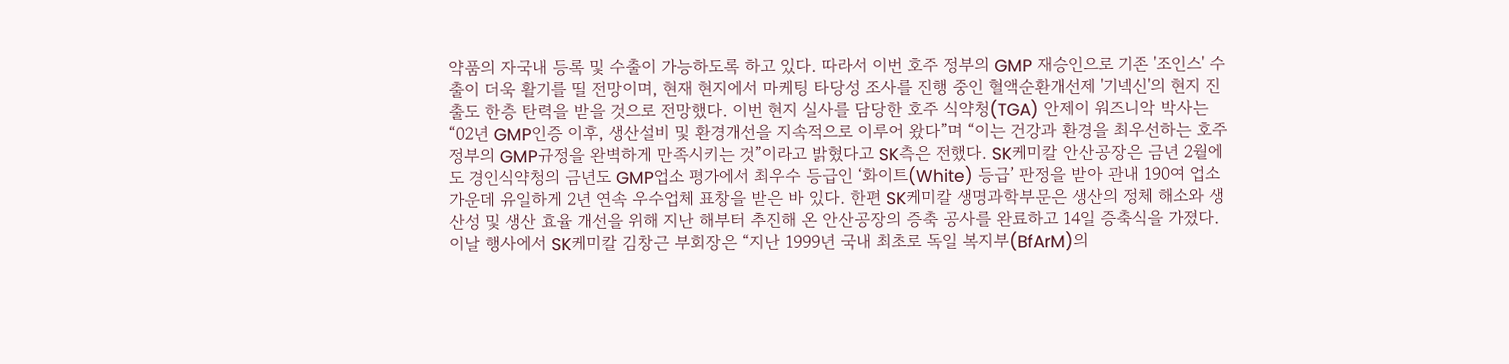약품의 자국내 등록 및 수출이 가능하도록 하고 있다. 따라서 이번 호주 정부의 GMP 재승인으로 기존 '조인스' 수출이 더욱 활기를 띨 전망이며, 현재 현지에서 마케팅 타당성 조사를 진행 중인 혈액순환개선제 '기넥신'의 현지 진출도 한층 탄력을 받을 것으로 전망했다. 이번 현지 실사를 담당한 호주 식약청(TGA) 안제이 워즈니악 박사는 “02년 GMP인증 이후, 생산설비 및 환경개선을 지속적으로 이루어 왔다”며 “이는 건강과 환경을 최우선하는 호주정부의 GMP규정을 완벽하게 만족시키는 것”이라고 밝혔다고 SK측은 전했다. SK케미칼 안산공장은 금년 2월에도 경인식약청의 금년도 GMP업소 평가에서 최우수 등급인 ‘화이트(White) 등급’ 판정을 받아 관내 190여 업소 가운데 유일하게 2년 연속 우수업체 표창을 받은 바 있다. 한편 SK케미칼 생명과학부문은 생산의 정체 해소와 생산성 및 생산 효율 개선을 위해 지난 해부터 추진해 온 안산공장의 증축 공사를 완료하고 14일 증축식을 가졌다. 이날 행사에서 SK케미칼 김창근 부회장은 “지난 1999년 국내 최초로 독일 복지부(BfArM)의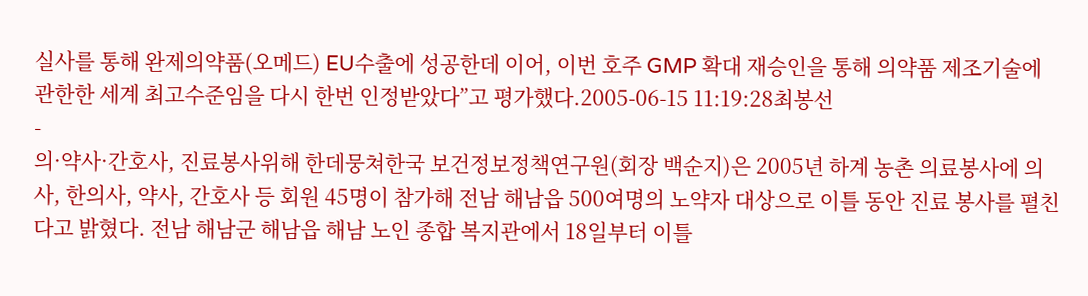실사를 통해 완제의약품(오메드) EU수출에 성공한데 이어, 이번 호주 GMP 확대 재승인을 통해 의약품 제조기술에 관한한 세계 최고수준임을 다시 한번 인정받았다”고 평가했다.2005-06-15 11:19:28최봉선
-
의·약사·간호사, 진료봉사위해 한데뭉쳐한국 보건정보정책연구원(회장 백순지)은 2005년 하계 농촌 의료봉사에 의사, 한의사, 약사, 간호사 등 회원 45명이 참가해 전남 해남읍 500여명의 노약자 대상으로 이틀 동안 진료 봉사를 펼친다고 밝혔다. 전남 해남군 해남읍 해남 노인 종합 복지관에서 18일부터 이틀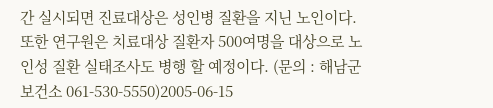간 실시되면 진료대상은 성인병 질환을 지닌 노인이다. 또한 연구원은 치료대상 질환자 500여명을 대상으로 노인성 질환 실태조사도 병행 할 예정이다. (문의 : 해남군 보건소 061-530-5550)2005-06-15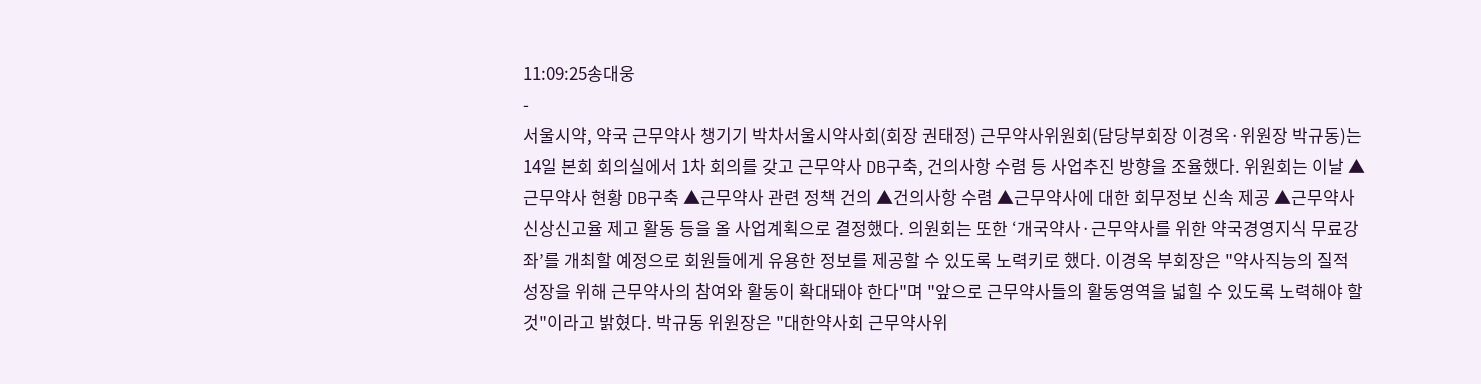11:09:25송대웅
-
서울시약, 약국 근무약사 챙기기 박차서울시약사회(회장 권태정) 근무약사위원회(담당부회장 이경옥·위원장 박규동)는 14일 본회 회의실에서 1차 회의를 갖고 근무약사 DB구축, 건의사항 수렴 등 사업추진 방향을 조율했다. 위원회는 이날 ▲근무약사 현황 DB구축 ▲근무약사 관련 정책 건의 ▲건의사항 수렴 ▲근무약사에 대한 회무정보 신속 제공 ▲근무약사 신상신고율 제고 활동 등을 올 사업계획으로 결정했다. 의원회는 또한 ‘개국약사·근무약사를 위한 약국경영지식 무료강좌’를 개최할 예정으로 회원들에게 유용한 정보를 제공할 수 있도록 노력키로 했다. 이경옥 부회장은 "약사직능의 질적 성장을 위해 근무약사의 참여와 활동이 확대돼야 한다"며 "앞으로 근무약사들의 활동영역을 넓힐 수 있도록 노력해야 할 것"이라고 밝혔다. 박규동 위원장은 "대한약사회 근무약사위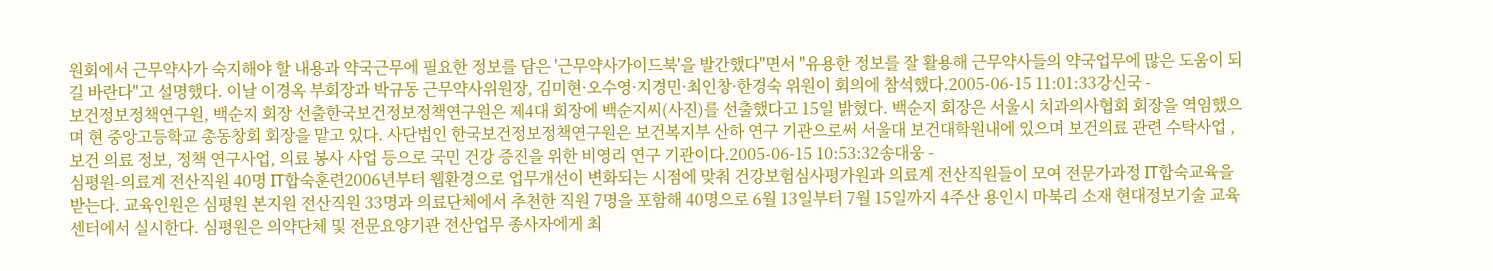원회에서 근무약사가 숙지해야 할 내용과 약국근무에 필요한 정보를 담은 '근무약사가이드북'을 발간했다"면서 "유용한 정보를 잘 활용해 근무약사들의 약국업무에 많은 도움이 되길 바란다"고 설명했다. 이날 이경옥 부회장과 박규동 근무약사위원장, 김미현·오수영·지경민·최인창·한경숙 위원이 회의에 참석했다.2005-06-15 11:01:33강신국 -
보건정보정책연구원, 백순지 회장 선출한국보건정보정책연구원은 제4대 회장에 백순지씨(사진)를 선출했다고 15일 밝혔다. 백순지 회장은 서울시 치과의사협회 회장을 역임했으며 현 중앙고등학교 총동창회 회장을 맡고 있다. 사단법인 한국보건정보정책연구원은 보건복지부 산하 연구 기관으로써 서울대 보건대학원내에 있으며 보건의료 관련 수탁사업 , 보건 의료 정보, 정책 연구사업, 의료 봉사 사업 등으로 국민 건강 증진을 위한 비영리 연구 기관이다.2005-06-15 10:53:32송대웅 -
심평원-의료계 전산직원 40명 IT합숙훈련2006년부터 웹환경으로 업무개선이 변화되는 시점에 맞춰 건강보험심사평가원과 의료계 전산직원들이 모여 전문가과정 IT합숙교육을 받는다. 교육인원은 심평원 본지원 전산직원 33명과 의료단체에서 추천한 직원 7명을 포함해 40명으로 6월 13일부터 7월 15일까지 4주산 용인시 마북리 소재 현대정보기술 교육센터에서 실시한다. 심평원은 의약단체 및 전문요양기관 전산업무 종사자에게 최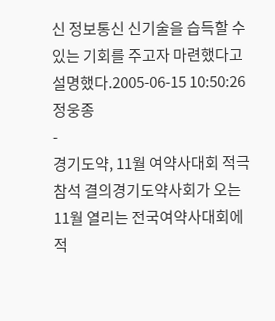신 정보통신 신기술을 습득할 수 있는 기회를 주고자 마련했다고 설명했다.2005-06-15 10:50:26정웅종
-
경기도약, 11월 여약사대회 적극참석 결의경기도약사회가 오는 11월 열리는 전국여약사대회에 적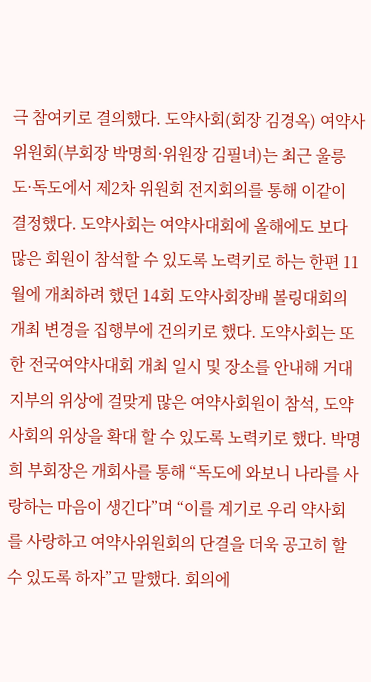극 참여키로 결의했다. 도약사회(회장 김경옥) 여약사위원회(부회장 박명희·위원장 김필녀)는 최근 울릉도·독도에서 제2차 위원회 전지회의를 통해 이같이 결정했다. 도약사회는 여약사대회에 올해에도 보다 많은 회원이 참석할 수 있도록 노력키로 하는 한편 11월에 개최하려 했던 14회 도약사회장배 볼링대회의 개최 변경을 집행부에 건의키로 했다. 도약사회는 또한 전국여약사대회 개최 일시 및 장소를 안내해 거대 지부의 위상에 걸맞게 많은 여약사회원이 참석, 도약사회의 위상을 확대 할 수 있도록 노력키로 했다. 박명희 부회장은 개회사를 통해 “독도에 와보니 나라를 사랑하는 마음이 생긴다”며 “이를 계기로 우리 약사회를 사랑하고 여약사위원회의 단결을 더욱 공고히 할 수 있도록 하자”고 말했다. 회의에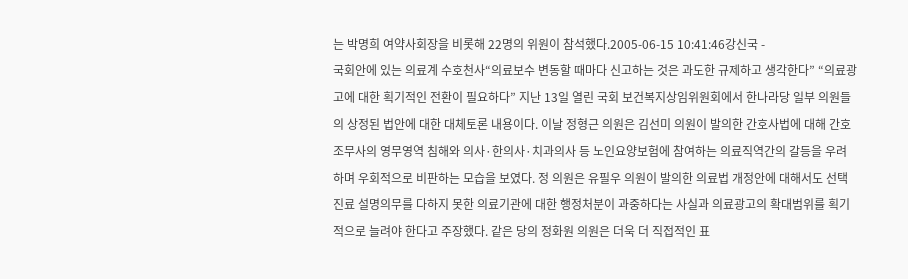는 박명희 여약사회장을 비롯해 22명의 위원이 참석했다.2005-06-15 10:41:46강신국 -
국회안에 있는 의료계 수호천사“의료보수 변동할 때마다 신고하는 것은 과도한 규제하고 생각한다” “의료광고에 대한 획기적인 전환이 필요하다” 지난 13일 열린 국회 보건복지상임위원회에서 한나라당 일부 의원들의 상정된 법안에 대한 대체토론 내용이다. 이날 정형근 의원은 김선미 의원이 발의한 간호사법에 대해 간호조무사의 영무영역 침해와 의사·한의사·치과의사 등 노인요양보험에 참여하는 의료직역간의 갈등을 우려하며 우회적으로 비판하는 모습을 보였다. 정 의원은 유필우 의원이 발의한 의료법 개정안에 대해서도 선택진료 설명의무를 다하지 못한 의료기관에 대한 행정처분이 과중하다는 사실과 의료광고의 확대범위를 획기적으로 늘려야 한다고 주장했다. 같은 당의 정화원 의원은 더욱 더 직접적인 표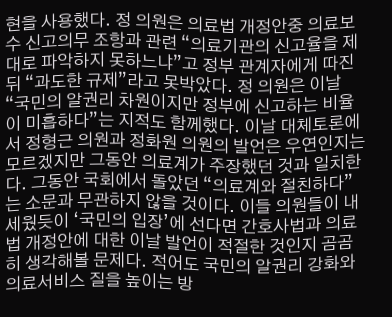현을 사용했다. 정 의원은 의료법 개정안중 의료보수 신고의무 조항과 관련 “의료기관의 신고율을 제대로 파악하지 못하느냐”고 정부 관계자에게 따진 뒤 “과도한 규제”라고 못박았다. 정 의원은 이날 “국민의 알권리 차원이지만 정부에 신고하는 비율이 미흡하다”는 지적도 함께했다. 이날 대체토론에서 정형근 의원과 정화원 의원의 발언은 우연인지는 모르겠지만 그동안 의료계가 주장했던 것과 일치한다. 그동안 국회에서 돌았던 “의료계와 절친하다”는 소문과 무관하지 않을 것이다. 이들 의원들이 내세웠듯이 ‘국민의 입장’에 선다면 간호사법과 의료법 개정안에 대한 이날 발언이 적절한 것인지 곰곰히 생각해볼 문제다. 적어도 국민의 알권리 강화와 의료서비스 질을 높이는 방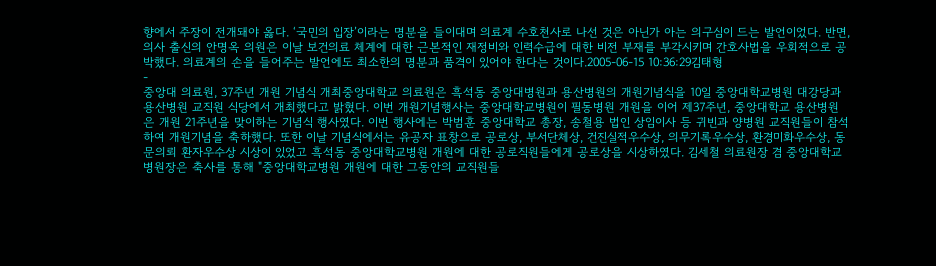향에서 주장이 전개돼야 옳다. ‘국민의 입장’이라는 명분을 들이대며 의료계 수호천사로 나선 것은 아닌가 아는 의구심이 드는 발언이었다. 반면, 의사 출신의 안명옥 의원은 이날 보건의료 체계에 대한 근본적인 재정비와 인력수급에 대한 비전 부재를 부각시키며 간호사법을 우회적으로 공박했다. 의료계의 손을 들어주는 발언에도 최소한의 명분과 품격이 있어야 한다는 것이다.2005-06-15 10:36:29김태형
-
중앙대 의료원, 37주년 개원 기념식 개최중앙대학교 의료원은 흑석동 중앙대병원과 용산병원의 개원기념식을 10일 중앙대학교병원 대강당과 용산병원 교직원 식당에서 개최했다고 밝혔다. 이번 개원기념행사는 중앙대학교병원이 필동병원 개원을 이어 제37주년, 중앙대학교 용산병원은 개원 21주년을 맞이하는 기념식 행사였다. 이번 행사에는 박범훈 중앙대학교 총장, 송철용 법인 상임이사 등 귀빈과 양병원 교직원들이 참석하여 개원기념을 축하했다. 또한 이날 기념식에서는 유공자 표창으로 공로상, 부서단체상, 건진실적우수상, 의무기록우수상, 환경미화우수상, 동문의뢰 환자우수상 시상이 있었고 흑석동 중앙대학교병원 개원에 대한 공로직원들에게 공로상을 시상하였다. 김세철 의료원장 겸 중앙대학교 병원장은 축사를 통해 "중앙대학교병원 개원에 대한 그동안의 교직원들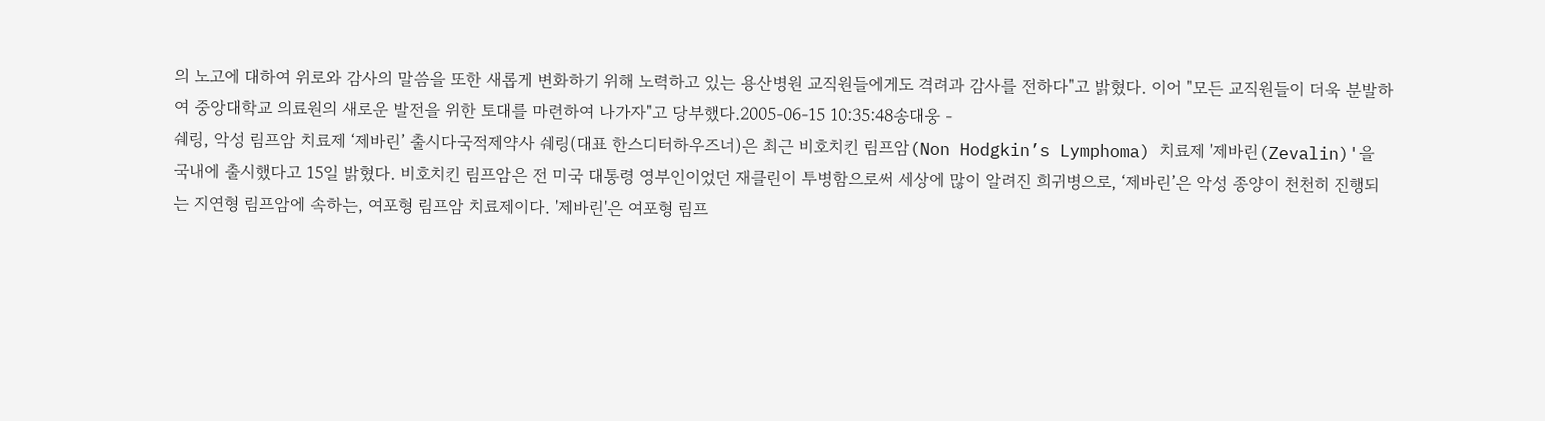의 노고에 대하여 위로와 감사의 말씀을 또한 새롭게 변화하기 위해 노력하고 있는 용산병원 교직원들에게도 격려과 감사를 전하다"고 밝혔다. 이어 "모든 교직원들이 더욱 분발하여 중앙대학교 의료원의 새로운 발전을 위한 토대를 마련하여 나가자"고 당부했다.2005-06-15 10:35:48송대웅 -
쉐링, 악성 림프암 치료제 ‘제바린’ 출시다국적제약사 쉐링(대표 한스디터하우즈너)은 최근 비호치킨 림프암(Non Hodgkin’s Lymphoma) 치료제 '제바린(Zevalin)'을 국내에 출시했다고 15일 밝혔다. 비호치킨 림프암은 전 미국 대통령 영부인이었던 재클린이 투병함으로써 세상에 많이 알려진 희귀병으로, ‘제바린’은 악성 종양이 천천히 진행되는 지연형 림프암에 속하는, 여포형 림프암 치료제이다. '제바린'은 여포형 림프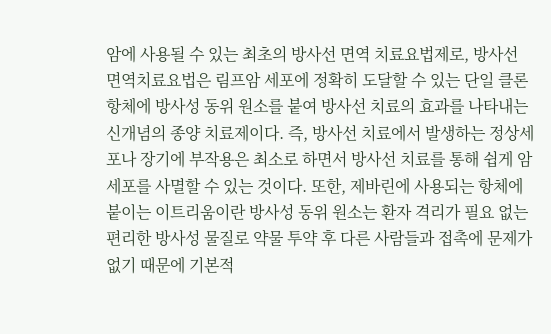암에 사용될 수 있는 최초의 방사선 면역 치료요법제로, 방사선 면역치료요법은 림프암 세포에 정확히 도달할 수 있는 단일 클론 항체에 방사성 동위 원소를 붙여 방사선 치료의 효과를 나타내는 신개념의 종양 치료제이다. 즉, 방사선 치료에서 발생하는 정상세포나 장기에 부작용은 최소로 하면서 방사선 치료를 통해 쉽게 암세포를 사멸할 수 있는 것이다. 또한, 제바린에 사용되는 항체에 붙이는 이트리움이란 방사성 동위 원소는 환자 격리가 필요 없는 편리한 방사성 물질로 약물 투약 후 다른 사람들과 접촉에 문제가 없기 때문에 기본적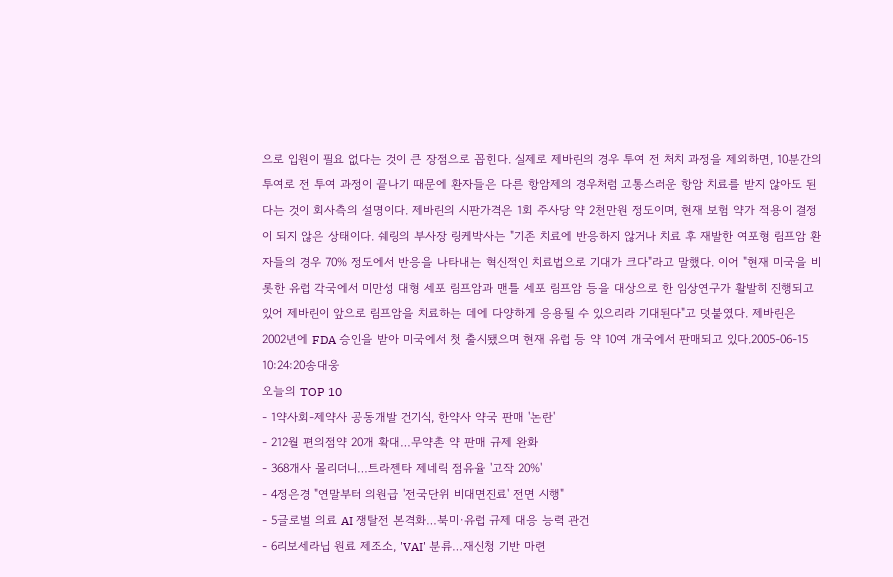으로 입원이 필요 없다는 것이 큰 장점으로 꼽힌다. 실제로 제바린의 경우 투여 전 처치 과정을 제외하면, 10분간의 투여로 전 투여 과정이 끝나기 때문에 환자들은 다른 항암제의 경우처럼 고통스러운 항암 치료를 받지 않아도 된다는 것이 회사측의 설명이다. 제바린의 시판가격은 1회 주사당 약 2천만원 정도이며, 현재 보험 약가 적용이 결정이 되지 않은 상태이다. 쉐링의 부사장 링케박사는 "기존 치료에 반응하지 않거나 치료 후 재발한 여포형 림프암 환자들의 경우 70% 정도에서 반응을 나타내는 혁신적인 치료법으로 기대가 크다"라고 말했다. 이어 "현재 미국을 비롯한 유럽 각국에서 미만성 대형 세포 림프암과 맨틀 세포 림프암 등을 대상으로 한 임상연구가 활발히 진행되고 있어 제바린이 앞으로 림프암을 치료하는 데에 다양하게 응용될 수 있으리라 기대된다"고 덧붙였다. 제바린은 2002년에 FDA 승인을 받아 미국에서 첫 출시됐으며 현재 유럽 등 약 10여 개국에서 판매되고 있다.2005-06-15 10:24:20송대웅
오늘의 TOP 10
- 1약사회-제약사 공동개발 건기식, 한약사 약국 판매 '논란'
- 212월 편의점약 20개 확대…무약촌 약 판매 규제 완화
- 368개사 몰리더니…트라젠타 제네릭 점유율 '고작 20%'
- 4정은경 "연말부터 의원급 '전국단위 비대면진료' 전면 시행"
- 5글로벌 의료 AI 쟁탈전 본격화…북미·유럽 규제 대응 능력 관건
- 6리보세라닙 원료 제조소, 'VAI' 분류…재신청 기반 마련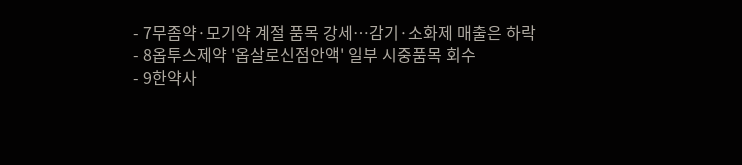- 7무좀약·모기약 계절 품목 강세…감기·소화제 매출은 하락
- 8옵투스제약 '옵살로신점안액' 일부 시중품목 회수
- 9한약사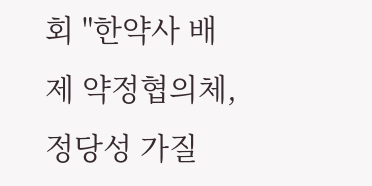회 "한약사 배제 약정협의체, 정당성 가질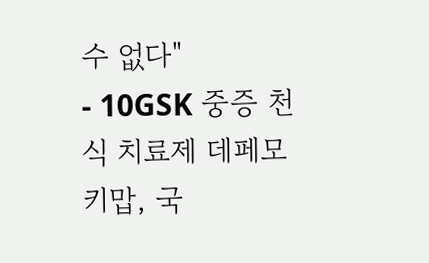수 없다"
- 10GSK 중증 천식 치료제 데페모키맙, 국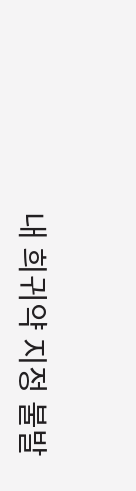내 희귀약 지정 불발